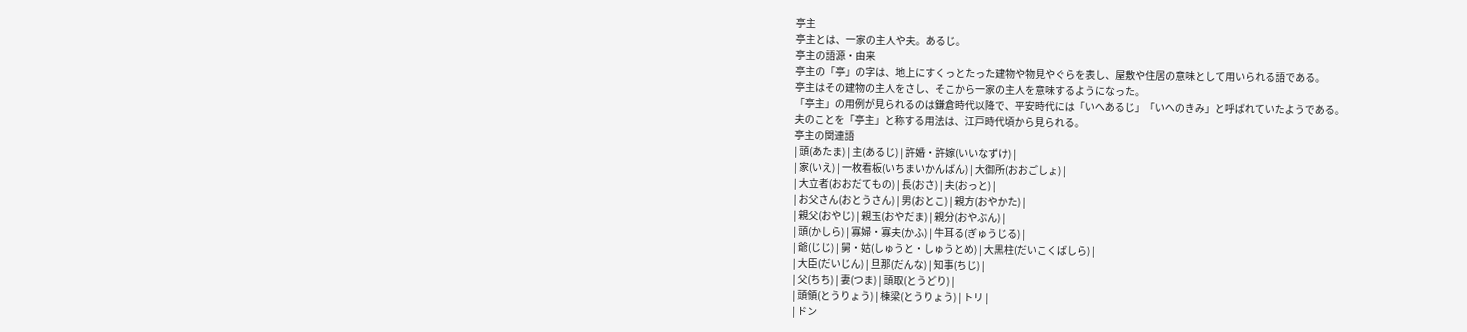亭主
亭主とは、一家の主人や夫。あるじ。
亭主の語源・由来
亭主の「亭」の字は、地上にすくっとたった建物や物見やぐらを表し、屋敷や住居の意味として用いられる語である。
亭主はその建物の主人をさし、そこから一家の主人を意味するようになった。
「亭主」の用例が見られるのは鎌倉時代以降で、平安時代には「いへあるじ」「いへのきみ」と呼ばれていたようである。
夫のことを「亭主」と称する用法は、江戸時代頃から見られる。
亭主の関連語
| 頭(あたま) | 主(あるじ) | 許婚・許嫁(いいなずけ) |
| 家(いえ) | 一枚看板(いちまいかんばん) | 大御所(おおごしょ) |
| 大立者(おおだてもの) | 長(おさ) | 夫(おっと) |
| お父さん(おとうさん) | 男(おとこ) | 親方(おやかた) |
| 親父(おやじ) | 親玉(おやだま) | 親分(おやぶん) |
| 頭(かしら) | 寡婦・寡夫(かふ) | 牛耳る(ぎゅうじる) |
| 爺(じじ) | 舅・姑(しゅうと・しゅうとめ) | 大黒柱(だいこくばしら) |
| 大臣(だいじん) | 旦那(だんな) | 知事(ちじ) |
| 父(ちち) | 妻(つま) | 頭取(とうどり) |
| 頭領(とうりょう) | 棟梁(とうりょう) | トリ |
| ドン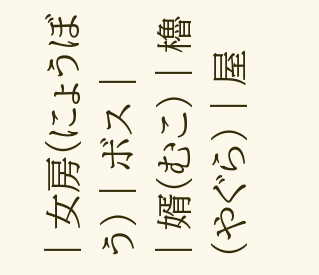| 女房(にょうぼう) | ボス |
| 婿(むこ) | 櫓(やぐら) | 屋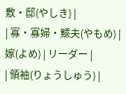敷・邸(やしき) |
| 寡・寡婦・鰥夫(やもめ) | 嫁(よめ) | リーダー |
| 領袖(りょうしゅう) |